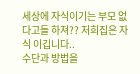세상에 자식이기는 부모 없다고들 하져?? 저희집은 자식 이깁니다..
수단과 방법을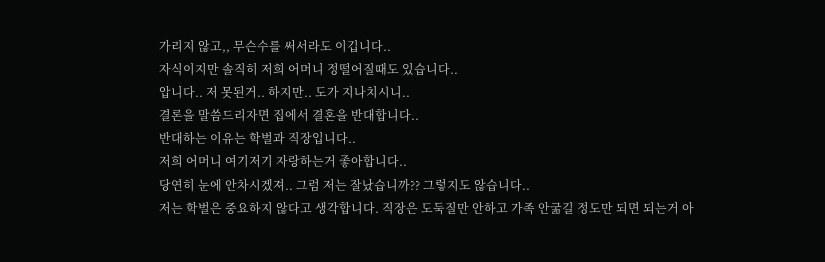가리지 않고,, 무슨수를 써서라도 이깁니다..
자식이지만 솔직히 저희 어머니 정떨어질때도 있습니다..
압니다.. 저 못된거.. 하지만.. 도가 지나치시니..
결론을 말씀드리자면 집에서 결혼을 반대합니다..
반대하는 이유는 학벌과 직장입니다..
저희 어머니 여기저기 자랑하는거 좋아합니다..
당연히 눈에 안차시겠져.. 그럼 저는 잘났습니까?? 그렇지도 않습니다..
저는 학벌은 중요하지 않다고 생각합니다. 직장은 도둑질만 안하고 가족 안굶길 정도만 되면 되는거 아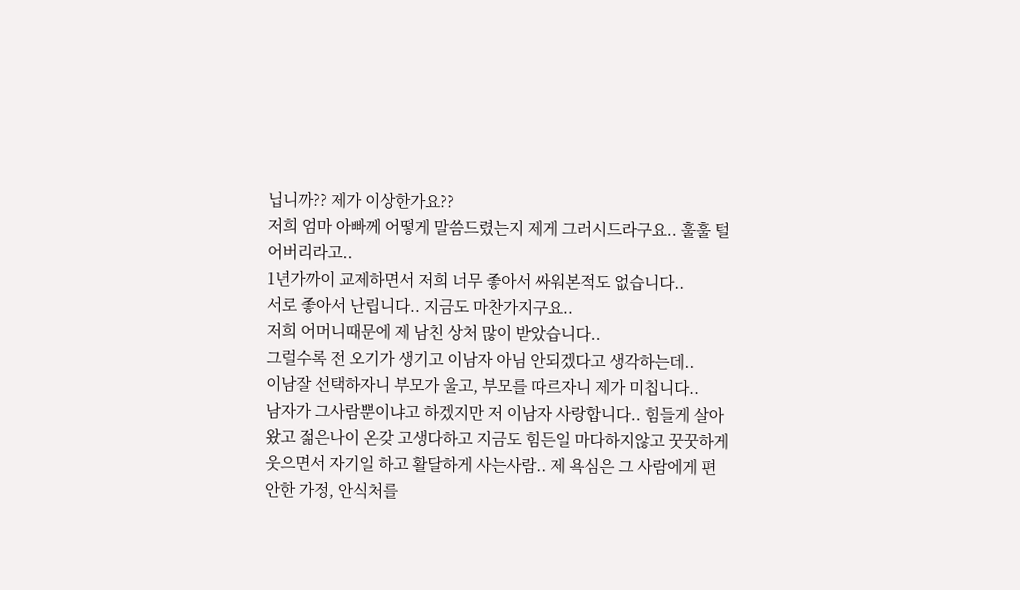닙니까?? 제가 이상한가요??
저희 엄마 아빠께 어떻게 말씀드렸는지 제게 그러시드라구요.. 훌훌 털어버리라고..
1년가까이 교제하면서 저희 너무 좋아서 싸워본적도 없습니다..
서로 좋아서 난립니다.. 지금도 마찬가지구요..
저희 어머니때문에 제 남친 상처 많이 받았습니다..
그럴수록 전 오기가 생기고 이남자 아님 안되겠다고 생각하는데..
이남잘 선택하자니 부모가 울고, 부모를 따르자니 제가 미칩니다..
남자가 그사람뿐이냐고 하겠지만 저 이남자 사랑합니다.. 힘들게 살아왔고 젊은나이 온갖 고생다하고 지금도 힘든일 마다하지않고 꿋꿋하게 웃으면서 자기일 하고 활달하게 사는사람.. 제 욕심은 그 사람에게 편안한 가정, 안식처를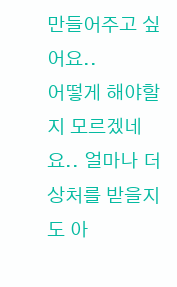만들어주고 싶어요..
어떻게 해야할지 모르겠네요.. 얼마나 더 상처를 받을지도 아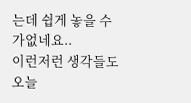는데 쉽게 놓을 수가없네요..
이런저런 생각들도 오늘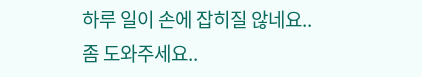하루 일이 손에 잡히질 않네요..
좀 도와주세요..